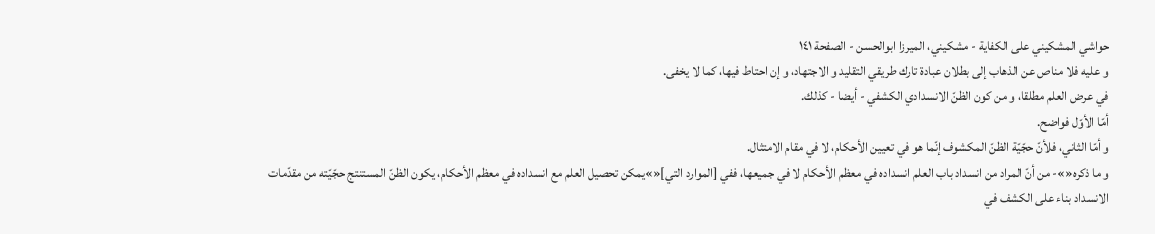حواشي المشكيني علی الكفاية - مشکیني، الميرزا ابوالحسن - الصفحة ١٤١
و عليه فلا مناص عن الذهاب إلى بطلان عبادة تارك طريقي التقليد و الاجتهاد، و إن احتاط فيها، كما لا يخفى.
في عرض العلم مطلقا، و من كون الظنّ الانسدادي الكشفي - أيضا - كذلك.
أمّا الأوّل فواضح.
و أمّا الثاني، فلأنّ حجّيّة الظنّ المكشوف إنّما هو في تعيين الأحكام، لا في مقام الامتثال.
و ما ذكره«»- من أنّ المراد من انسداد باب العلم انسداده في معظم الأحكام لا في جميعها، ففي [الموارد التي]«»يمكن تحصيل العلم مع انسداده في معظم الأحكام، يكون الظنّ المستنتج حجّيّته من مقدّمات الانسداد بناء على الكشف في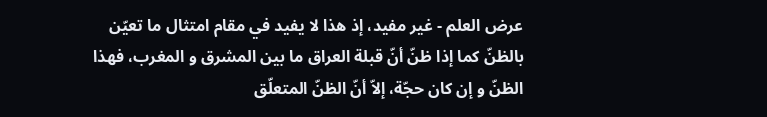عرض العلم - غير مفيد، إذ هذا لا يفيد في مقام امتثال ما تعيّن بالظنّ كما إذا ظنّ أنّ قبلة العراق ما بين المشرق و المغرب، فهذا الظنّ و إن كان حجّة، إلاّ أنّ الظنّ المتعلّق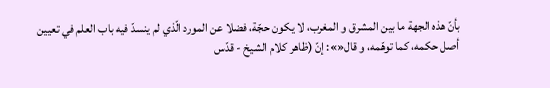بأنّ هذه الجهة ما بين المشرق و المغرب، لا يكون حجّة، فضلا عن المورد الّذي لم ينسدّ فيه باب العلم في تعيين أصل حكمه، كما توهّمه، و قال«»: إنّ (ظاهر كلام الشيخ - قدّس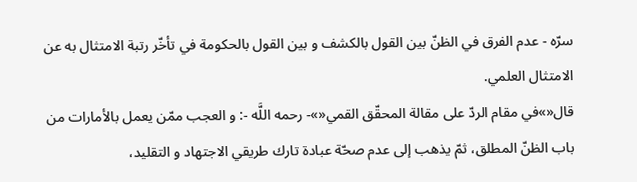سرّه - عدم الفرق في الظنّ بين القول بالكشف و بين القول بالحكومة في تأخّر رتبة الامتثال به عن الامتثال العلمي.
قال«»في مقام الردّ على مقالة المحقّق القمي«»- رحمه اللَّه -: و العجب ممّن يعمل بالأمارات من باب الظنّ المطلق، ثمّ يذهب إلى عدم صحّة عبادة تارك طريقي الاجتهاد و التقليد،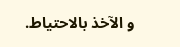و الآخذ بالاحتياط.